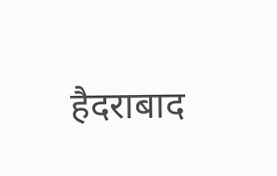हैदराबाद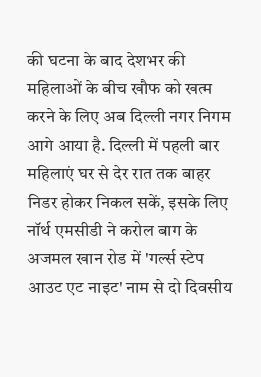की घटना के बाद देशभर की महिलाओं के बीच खौफ को खत्म करने के लिए अब दिल्ली नगर निगम आगे आया है. दिल्ली में पहली बार महिलाएं घर से देर रात तक बाहर निडर होकर निकल सकें, इसके लिए नॉर्थ एमसीडी ने करोल बाग के अजमल खान रोड में 'गर्ल्स स्टेप आउट एट नाइट' नाम से दो दिवसीय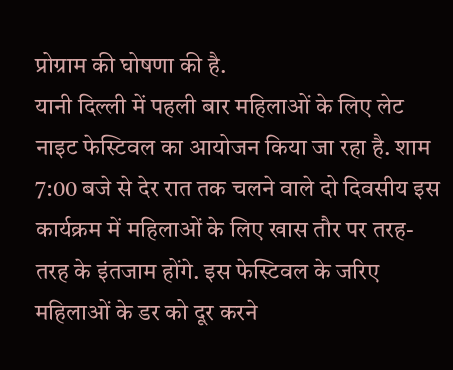प्रोग्राम की घोषणा की है.
यानी दिल्ली में पहली बार महिलाओं के लिए लेट नाइट फेस्टिवल का आयोजन किया जा रहा है. शाम 7:00 बजे से देर रात तक चलने वाले दो दिवसीय इस कार्यक्रम में महिलाओं के लिए खास तौर पर तरह-तरह के इंतजाम होंगे. इस फेस्टिवल के जरिए महिलाओं के डर को दूर करने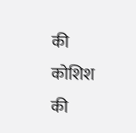की कोशिश की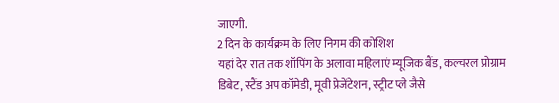जाएगी.
2 दिन के कार्यक्रम के लिए निगम की कोशिश
यहां देर रात तक शॉपिंग के अलावा महिलाएं म्यूजिक बैंड, कल्चरल प्रोग्राम डिबेट, स्टैंड अप कॉमेडी, मूवी प्रेजेंटेशन, स्ट्रीट प्ले जैसे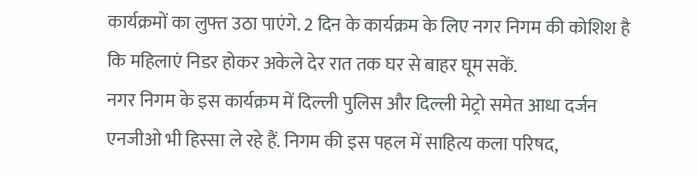कार्यक्रमों का लुफ्त उठा पाएंगे. 2 दिन के कार्यक्रम के लिए नगर निगम की कोशिश है कि महिलाएं निडर होकर अकेले देर रात तक घर से बाहर घूम सकें.
नगर निगम के इस कार्यक्रम में दिल्ली पुलिस और दिल्ली मेट्रो समेत आधा दर्जन एनजीओ भी हिस्सा ले रहे हैं. निगम की इस पहल में साहित्य कला परिषद,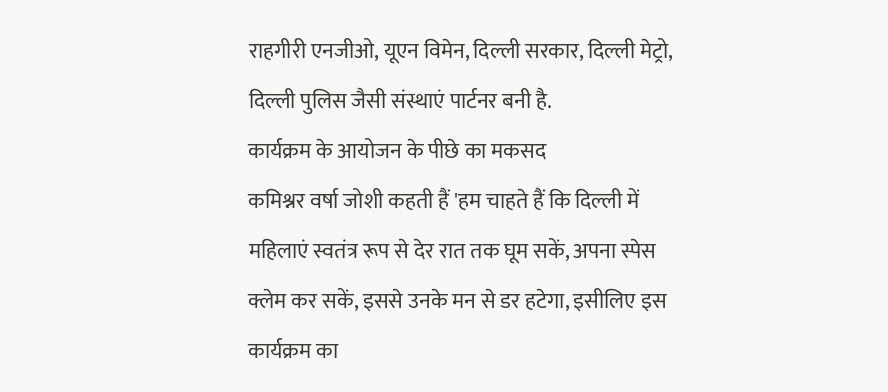राहगीरी एनजीओ, यूएन विमेन, दिल्ली सरकार, दिल्ली मेट्रो, दिल्ली पुलिस जैसी संस्थाएं पार्टनर बनी है.
कार्यक्रम के आयोजन के पीछे का मकसद
कमिश्नर वर्षा जोशी कहती हैं 'हम चाहते हैं कि दिल्ली में महिलाएं स्वतंत्र रूप से देर रात तक घूम सकें, अपना स्पेस क्लेम कर सकें, इससे उनके मन से डर हटेगा, इसीलिए इस कार्यक्रम का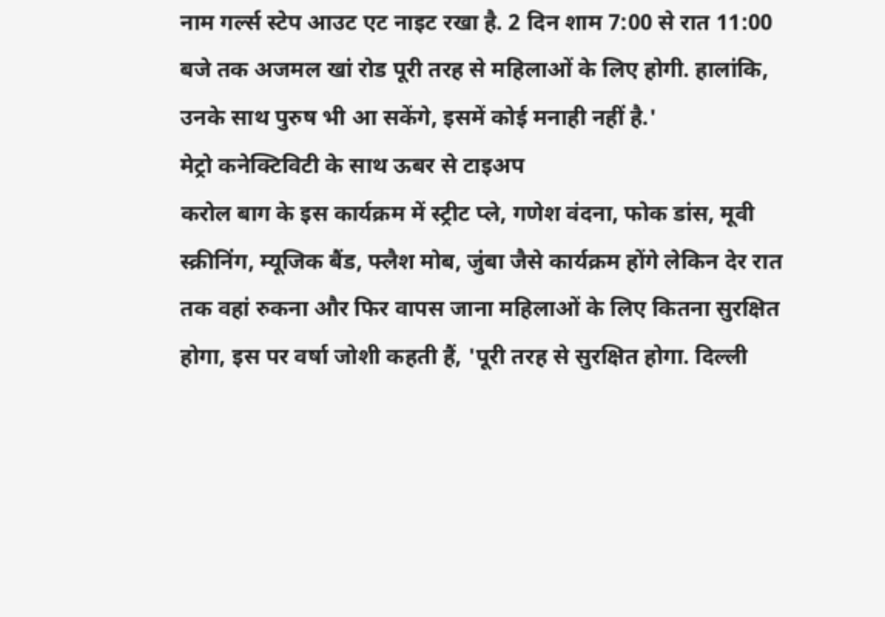नाम गर्ल्स स्टेप आउट एट नाइट रखा है. 2 दिन शाम 7:00 से रात 11:00 बजे तक अजमल खां रोड पूरी तरह से महिलाओं के लिए होगी. हालांकि, उनके साथ पुरुष भी आ सकेंगे, इसमें कोई मनाही नहीं है.'
मेट्रो कनेक्टिविटी के साथ ऊबर से टाइअप
करोल बाग के इस कार्यक्रम में स्ट्रीट प्ले, गणेश वंदना, फोक डांस, मूवी स्क्रीनिंग, म्यूजिक बैंड, फ्लैश मोब, जुंबा जैसे कार्यक्रम होंगे लेकिन देर रात तक वहां रुकना और फिर वापस जाना महिलाओं के लिए कितना सुरक्षित होगा, इस पर वर्षा जोशी कहती हैं, 'पूरी तरह से सुरक्षित होगा. दिल्ली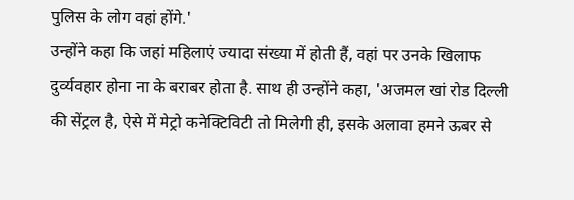पुलिस के लोग वहां होंगे.'
उन्होंने कहा कि जहां महिलाएं ज्यादा संख्या में होती हैं, वहां पर उनके खिलाफ दुर्व्यवहार होना ना के बराबर होता है. साथ ही उन्होंने कहा, 'अजमल खां रोड दिल्ली की सेंट्रल है, ऐसे में मेट्रो कनेक्टिविटी तो मिलेगी ही, इसके अलावा हमने ऊबर से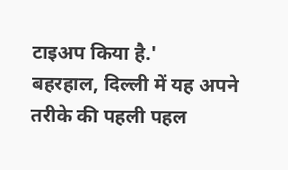टाइअप किया है.'
बहरहाल, दिल्ली में यह अपने तरीके की पहली पहल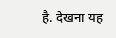है. देखना यह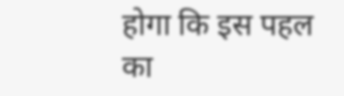होगा कि इस पहल का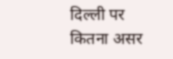दिल्ली पर कितना असर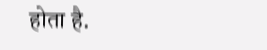होता है.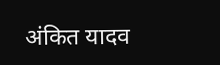अंकित यादव